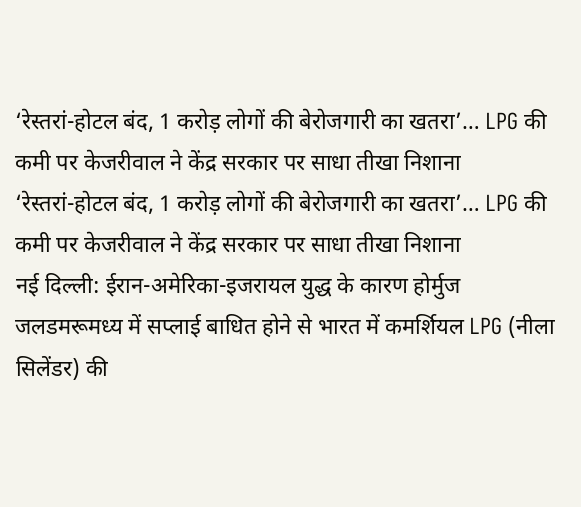‘रेस्तरां-होटल बंद, 1 करोड़ लोगों की बेरोजगारी का खतरा’… LPG की कमी पर केजरीवाल ने केंद्र सरकार पर साधा तीखा निशाना
‘रेस्तरां-होटल बंद, 1 करोड़ लोगों की बेरोजगारी का खतरा’… LPG की कमी पर केजरीवाल ने केंद्र सरकार पर साधा तीखा निशाना
नई दिल्ली: ईरान-अमेरिका-इजरायल युद्ध के कारण होर्मुज जलडमरूमध्य में सप्लाई बाधित होने से भारत में कमर्शियल LPG (नीला सिलेंडर) की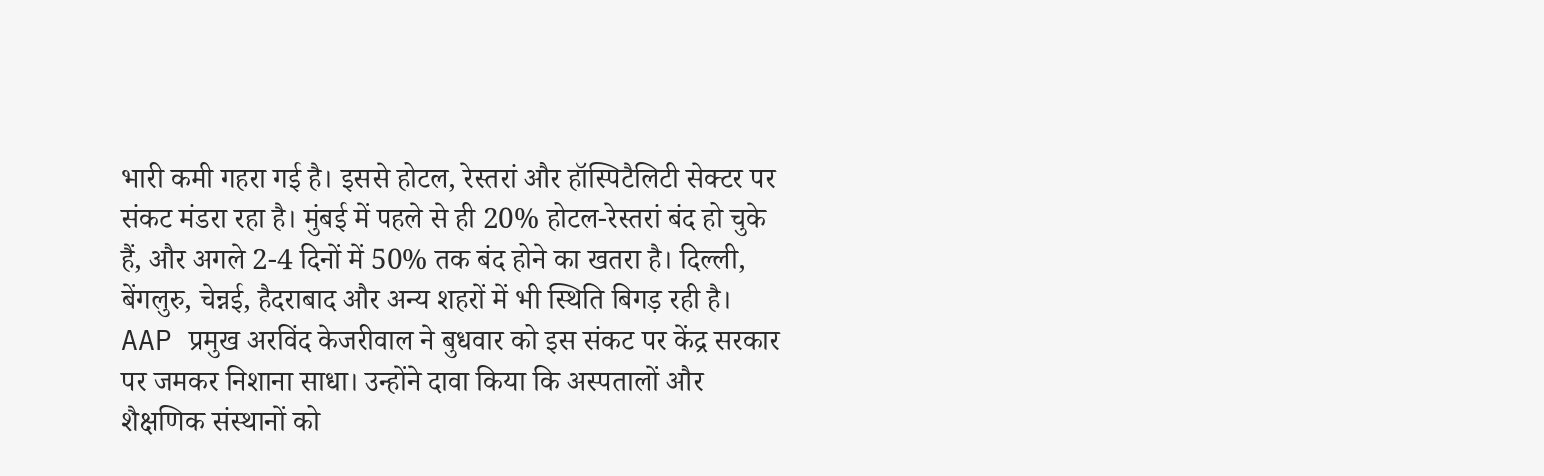भारी कमी गहरा गई है। इससे होटल, रेस्तरां और हॉस्पिटैलिटी सेक्टर पर संकट मंडरा रहा है। मुंबई में पहले से ही 20% होटल-रेस्तरां बंद हो चुके हैं, और अगले 2-4 दिनों में 50% तक बंद होने का खतरा है। दिल्ली, बेंगलुरु, चेन्नई, हैदराबाद और अन्य शहरों में भी स्थिति बिगड़ रही है।
AAP प्रमुख अरविंद केजरीवाल ने बुधवार को इस संकट पर केंद्र सरकार पर जमकर निशाना साधा। उन्होंने दावा किया कि अस्पतालों और शैक्षणिक संस्थानों को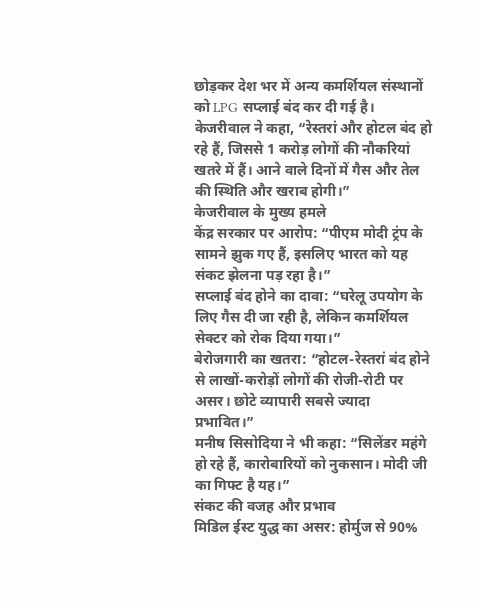छोड़कर देश भर में अन्य कमर्शियल संस्थानों को LPG सप्लाई बंद कर दी गई है। केजरीवाल ने कहा, “रेस्तरां और होटल बंद हो रहे हैं, जिससे 1 करोड़ लोगों की नौकरियां खतरे में हैं। आने वाले दिनों में गैस और तेल की स्थिति और खराब होगी।”
केजरीवाल के मुख्य हमले
केंद्र सरकार पर आरोप: “पीएम मोदी ट्रंप के सामने झुक गए हैं, इसलिए भारत को यह संकट झेलना पड़ रहा है।”
सप्लाई बंद होने का दावा: “घरेलू उपयोग के लिए गैस दी जा रही है, लेकिन कमर्शियल सेक्टर को रोक दिया गया।”
बेरोजगारी का खतरा: “होटल-रेस्तरां बंद होने से लाखों-करोड़ों लोगों की रोजी-रोटी पर असर। छोटे व्यापारी सबसे ज्यादा प्रभावित।”
मनीष सिसोदिया ने भी कहा: “सिलेंडर महंगे हो रहे हैं, कारोबारियों को नुकसान। मोदी जी का गिफ्ट है यह।”
संकट की वजह और प्रभाव
मिडिल ईस्ट युद्ध का असर: होर्मुज से 90%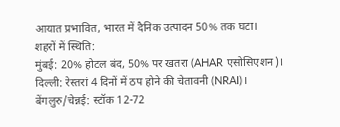आयात प्रभावित, भारत में दैनिक उत्पादन 50% तक घटा।
शहरों में स्थिति:
मुंबई: 20% होटल बंद, 50% पर खतरा (AHAR एसोसिएशन)।
दिल्ली: रेस्तरां 4 दिनों में ठप होने की चेतावनी (NRAI)।
बेंगलुरु/चेन्नई: स्टॉक 12-72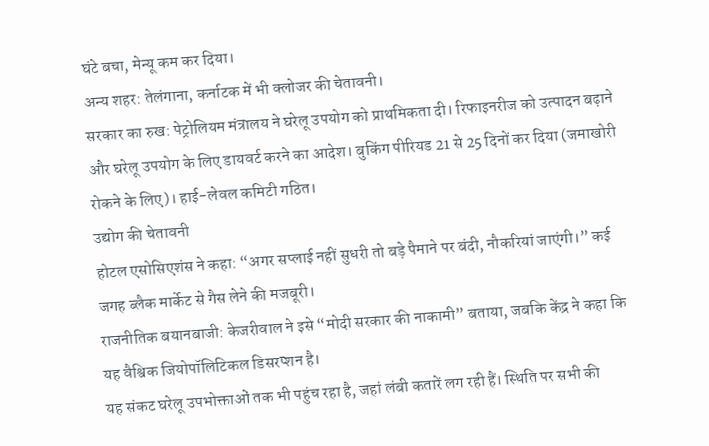घंटे बचा, मेन्यू कम कर दिया।
अन्य शहर: तेलंगाना, कर्नाटक में भी क्लोजर की चेतावनी।
सरकार का रुख: पेट्रोलियम मंत्रालय ने घरेलू उपयोग को प्राथमिकता दी। रिफाइनरीज को उत्पादन बढ़ाने और घरेलू उपयोग के लिए डायवर्ट करने का आदेश। बुकिंग पीरियड 21 से 25 दिनों कर दिया (जमाखोरी रोकने के लिए)। हाई-लेवल कमिटी गठित।
उद्योग की चेतावनी
होटल एसोसिएशंस ने कहा: “अगर सप्लाई नहीं सुधरी तो बड़े पैमाने पर बंदी, नौकरियां जाएंगी।” कई जगह ब्लैक मार्केट से गैस लेने की मजबूरी।
राजनीतिक बयानबाजी: केजरीवाल ने इसे “मोदी सरकार की नाकामी” बताया, जबकि केंद्र ने कहा कि यह वैश्विक जियोपॉलिटिकल डिसरप्शन है।
यह संकट घरेलू उपभोक्ताओं तक भी पहुंच रहा है, जहां लंबी कतारें लग रही हैं। स्थिति पर सभी की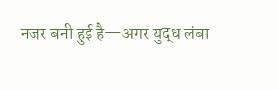नजर बनी हुई है—अगर युद्ध लंबा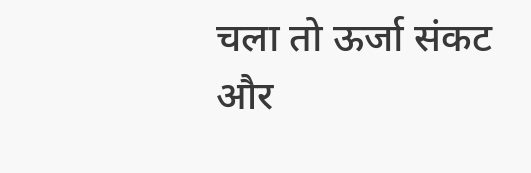चला तो ऊर्जा संकट और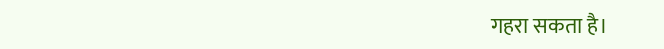गहरा सकता है।